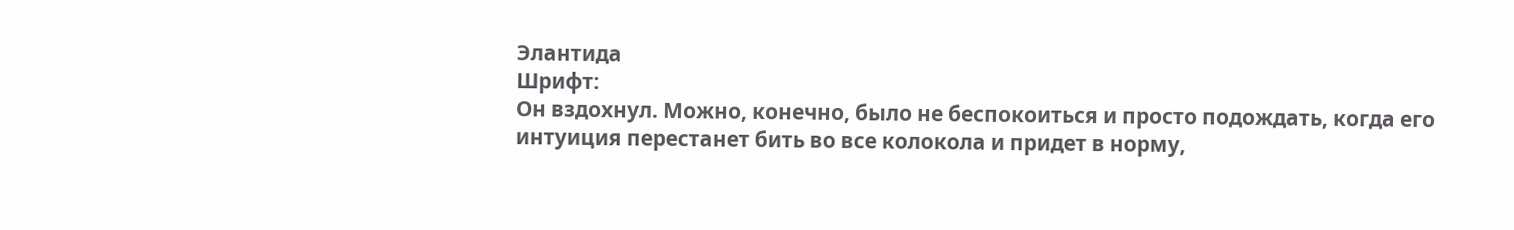Элантида
Шрифт:
Он вздохнул. Можно, конечно, было не беспокоиться и просто подождать, когда его интуиция перестанет бить во все колокола и придет в норму,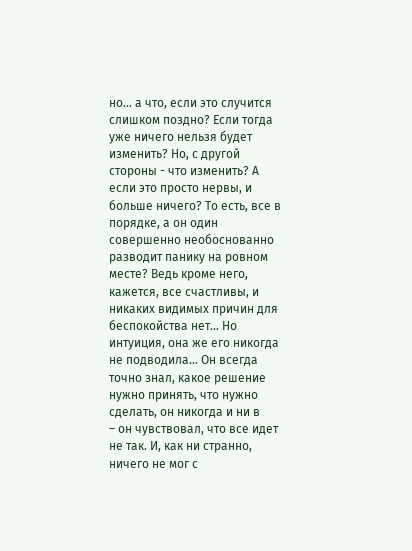но... а что, если это случится слишком поздно? Если тогда уже ничего нельзя будет изменить? Но, с другой стороны - что изменить? А если это просто нервы, и больше ничего? То есть, все в порядке, а он один совершенно необоснованно разводит панику на ровном месте? Ведь кроме него, кажется, все счастливы, и никаких видимых причин для беспокойства нет... Но интуиция, она же его никогда не подводила... Он всегда точно знал, какое решение нужно принять, что нужно сделать, он никогда и ни в
– он чувствовал, что все идет не так. И, как ни странно, ничего не мог с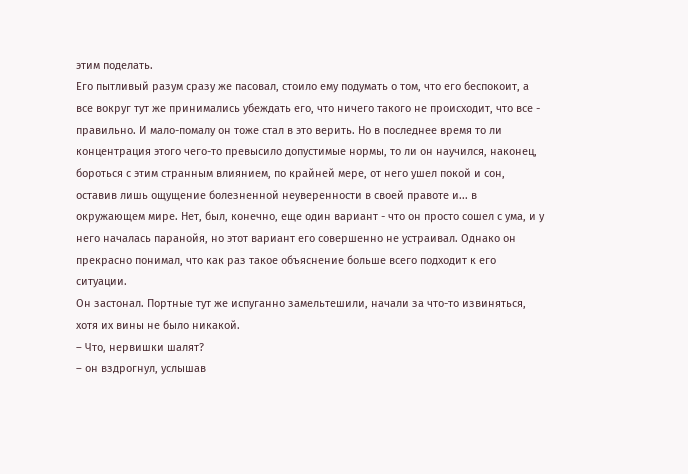этим поделать.
Его пытливый разум сразу же пасовал, стоило ему подумать о том, что его беспокоит, а все вокруг тут же принимались убеждать его, что ничего такого не происходит, что все - правильно. И мало-помалу он тоже стал в это верить. Но в последнее время то ли концентрация этого чего-то превысило допустимые нормы, то ли он научился, наконец, бороться с этим странным влиянием, по крайней мере, от него ушел покой и сон, оставив лишь ощущение болезненной неуверенности в своей правоте и... в окружающем мире. Нет, был, конечно, еще один вариант - что он просто сошел с ума, и у него началась паранойя, но этот вариант его совершенно не устраивал. Однако он прекрасно понимал, что как раз такое объяснение больше всего подходит к его ситуации.
Он застонал. Портные тут же испуганно замельтешили, начали за что-то извиняться, хотя их вины не было никакой.
– Что, нервишки шалят?
– он вздрогнул, услышав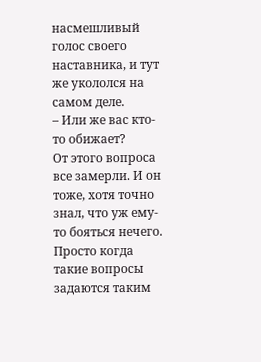насмешливый голос своего наставника, и тут же укололся на самом деле.
– Или же вас кто-то обижает?
От этого вопроса все замерли. И он тоже, хотя точно знал, что уж ему-то бояться нечего. Просто когда такие вопросы задаются таким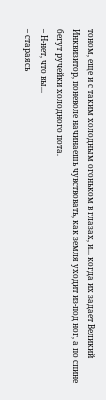тоном, еще и с таким холодным огоньком в глазах, и... когда их задает Великий Инквизитор, поневоле начинаешь чувствовать, как земля уходит из-под ног, а по спине бегут ручейки холодного пота.
– Н-нет, что вы...
– стараясь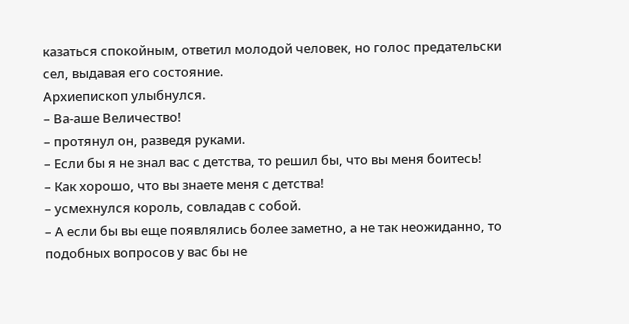казаться спокойным, ответил молодой человек, но голос предательски сел, выдавая его состояние.
Архиепископ улыбнулся.
– Ва-аше Величество!
– протянул он, разведя руками.
– Если бы я не знал вас с детства, то решил бы, что вы меня боитесь!
– Как хорошо, что вы знаете меня с детства!
– усмехнулся король, совладав с собой.
– А если бы вы еще появлялись более заметно, а не так неожиданно, то подобных вопросов у вас бы не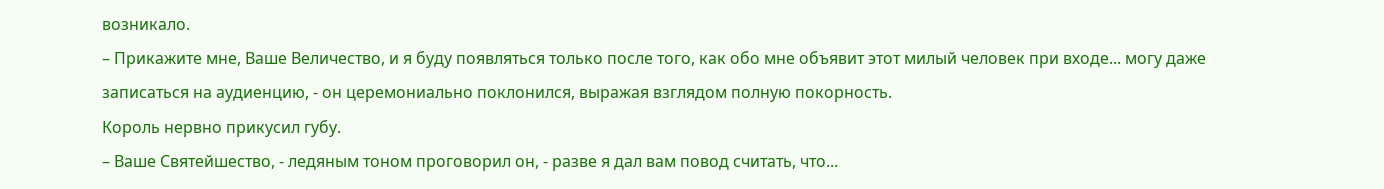возникало.
– Прикажите мне, Ваше Величество, и я буду появляться только после того, как обо мне объявит этот милый человек при входе... могу даже записаться на аудиенцию, - он церемониально поклонился, выражая взглядом полную покорность.
Король нервно прикусил губу.
– Ваше Святейшество, - ледяным тоном проговорил он, - разве я дал вам повод считать, что...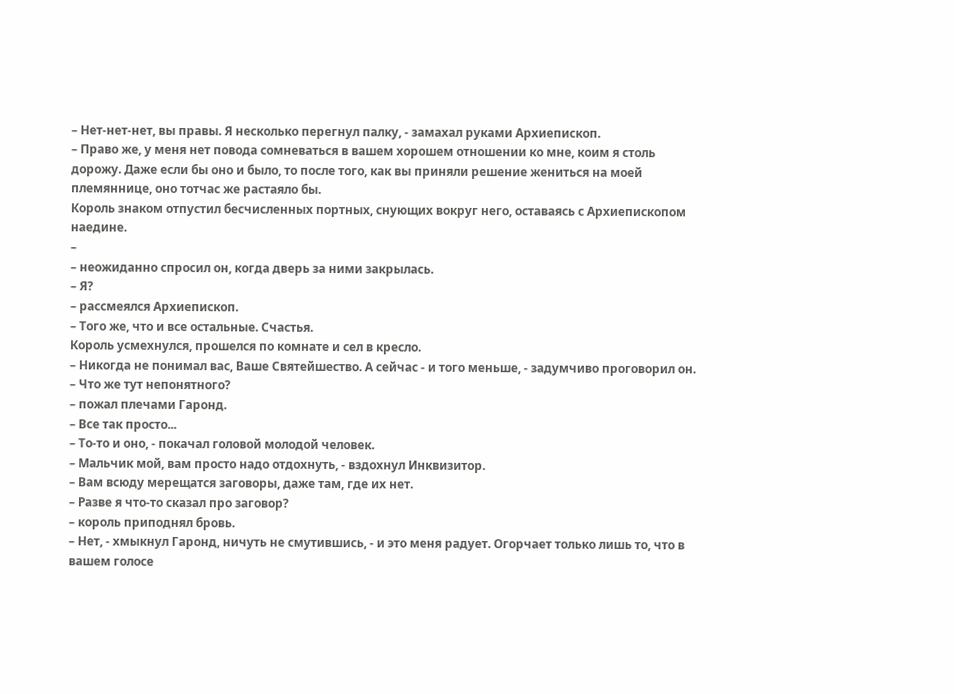– Нет-нет-нет, вы правы. Я несколько перегнул палку, - замахал руками Архиепископ.
– Право же, у меня нет повода сомневаться в вашем хорошем отношении ко мне, коим я столь дорожу. Даже если бы оно и было, то после того, как вы приняли решение жениться на моей племяннице, оно тотчас же растаяло бы.
Король знаком отпустил бесчисленных портных, снующих вокруг него, оставаясь с Архиепископом наедине.
–
– неожиданно спросил он, когда дверь за ними закрылась.
– Я?
– рассмеялся Архиепископ.
– Того же, что и все остальные. Счастья.
Король усмехнулся, прошелся по комнате и сел в кресло.
– Никогда не понимал вас, Ваше Святейшество. А сейчас - и того меньше, - задумчиво проговорил он.
– Что же тут непонятного?
– пожал плечами Гаронд.
– Все так просто...
– То-то и оно, - покачал головой молодой человек.
– Мальчик мой, вам просто надо отдохнуть, - вздохнул Инквизитор.
– Вам всюду мерещатся заговоры, даже там, где их нет.
– Разве я что-то сказал про заговор?
– король приподнял бровь.
– Нет, - хмыкнул Гаронд, ничуть не смутившись, - и это меня радует. Огорчает только лишь то, что в вашем голосе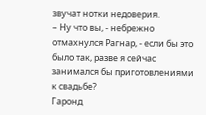звучат нотки недоверия.
– Ну что вы, - небрежно отмахнулся Рагнар, - если бы это было так, разве я сейчас занимался бы приготовлениями к свадьбе?
Гаронд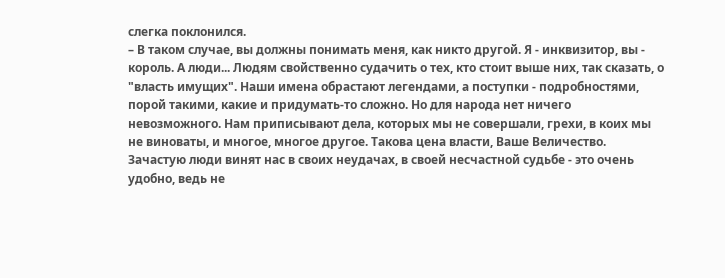слегка поклонился.
– В таком случае, вы должны понимать меня, как никто другой. Я - инквизитор, вы - король. А люди... Людям свойственно судачить о тех, кто стоит выше них, так сказать, о "власть имущих". Наши имена обрастают легендами, а поступки - подробностями, порой такими, какие и придумать-то сложно. Но для народа нет ничего невозможного. Нам приписывают дела, которых мы не совершали, грехи, в коих мы не виноваты, и многое, многое другое. Такова цена власти, Ваше Величество. Зачастую люди винят нас в своих неудачах, в своей несчастной судьбе - это очень удобно, ведь не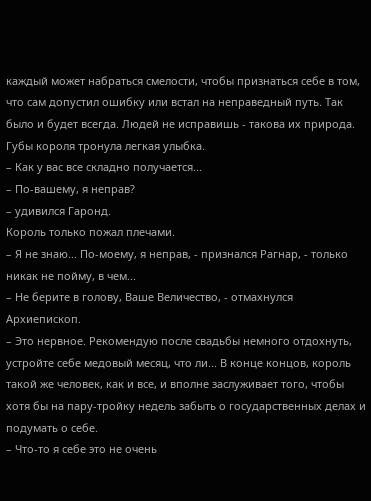каждый может набраться смелости, чтобы признаться себе в том, что сам допустил ошибку или встал на неправедный путь. Так было и будет всегда. Людей не исправишь - такова их природа.
Губы короля тронула легкая улыбка.
– Как у вас все складно получается...
– По-вашему, я неправ?
– удивился Гаронд.
Король только пожал плечами.
– Я не знаю... По-моему, я неправ, - признался Рагнар, - только никак не пойму, в чем...
– Не берите в голову, Ваше Величество, - отмахнулся Архиепископ.
– Это нервное. Рекомендую после свадьбы немного отдохнуть, устройте себе медовый месяц, что ли... В конце концов, король такой же человек, как и все, и вполне заслуживает того, чтобы хотя бы на пару-тройку недель забыть о государственных делах и подумать о себе.
– Что-то я себе это не очень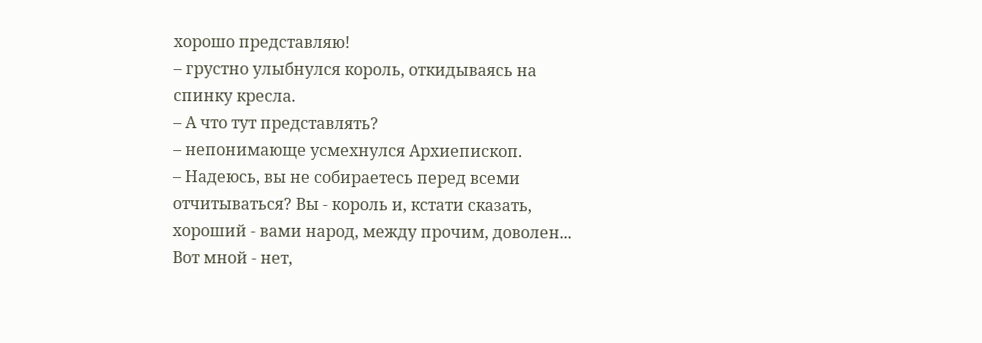хорошо представляю!
– грустно улыбнулся король, откидываясь на спинку кресла.
– А что тут представлять?
– непонимающе усмехнулся Архиепископ.
– Надеюсь, вы не собираетесь перед всеми отчитываться? Вы - король и, кстати сказать, хороший - вами народ, между прочим, доволен... Вот мной - нет,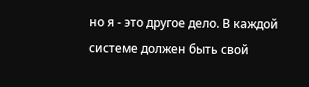но я - это другое дело. В каждой системе должен быть свой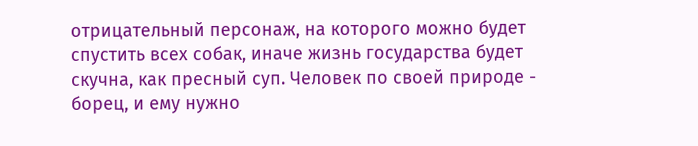отрицательный персонаж, на которого можно будет спустить всех собак, иначе жизнь государства будет скучна, как пресный суп. Человек по своей природе - борец, и ему нужно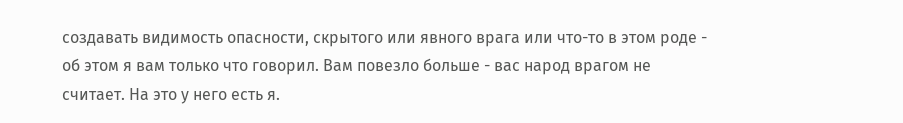создавать видимость опасности, скрытого или явного врага или что-то в этом роде - об этом я вам только что говорил. Вам повезло больше - вас народ врагом не считает. На это у него есть я.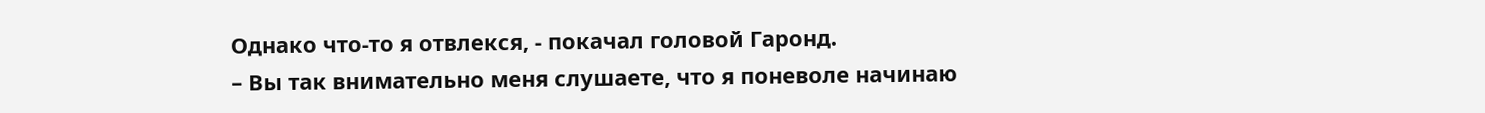Однако что-то я отвлекся, - покачал головой Гаронд.
– Вы так внимательно меня слушаете, что я поневоле начинаю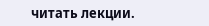читать лекции.